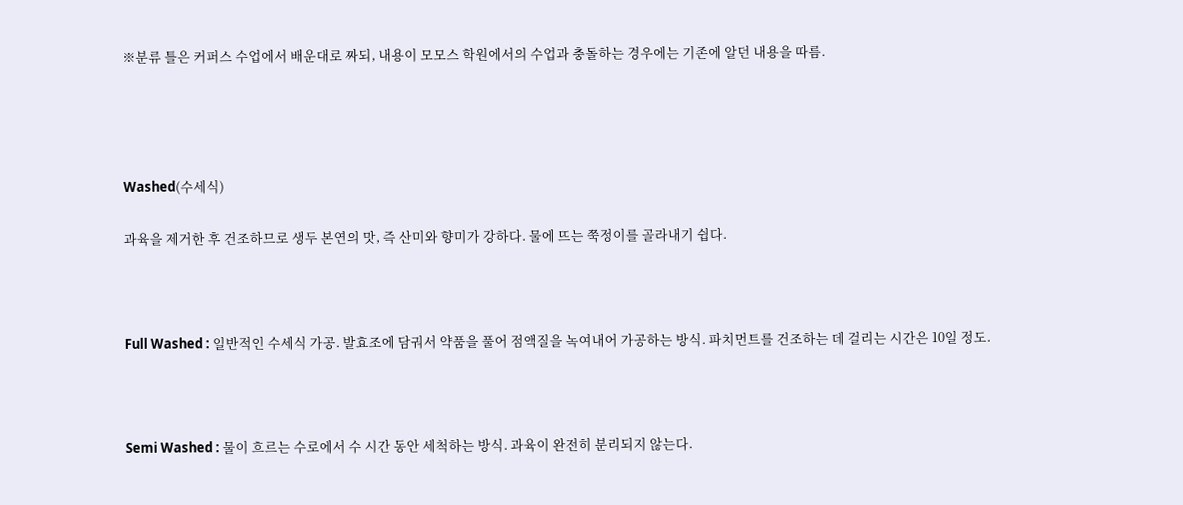※분류 틀은 커퍼스 수업에서 배운대로 짜되, 내용이 모모스 학원에서의 수업과 충돌하는 경우에는 기존에 알던 내용을 따름.




Washed(수세식)

과육을 제거한 후 건조하므로 생두 본연의 맛, 즉 산미와 향미가 강하다. 물에 뜨는 쭉정이를 골라내기 쉽다.



Full Washed : 일반적인 수세식 가공. 발효조에 담궈서 약품을 풀어 점액질을 녹여내어 가공하는 방식. 파치먼트를 건조하는 데 걸리는 시간은 10일 정도.



Semi Washed : 물이 흐르는 수로에서 수 시간 동안 세척하는 방식. 과육이 완전히 분리되지 않는다.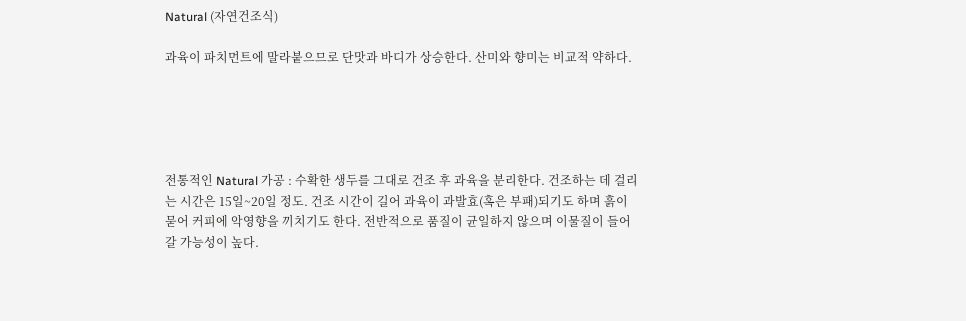Natural (자연건조식)

과육이 파치먼트에 말라붙으므로 단맛과 바디가 상승한다. 산미와 향미는 비교적 약하다.





전통적인 Natural 가공 : 수확한 생두를 그대로 건조 후 과육을 분리한다. 건조하는 데 걸리는 시간은 15일~20일 정도. 건조 시간이 길어 과육이 과발효(혹은 부패)되기도 하며 흙이 묻어 커피에 악영향을 끼치기도 한다. 전반적으로 품질이 균일하지 않으며 이물질이 들어갈 가능성이 높다.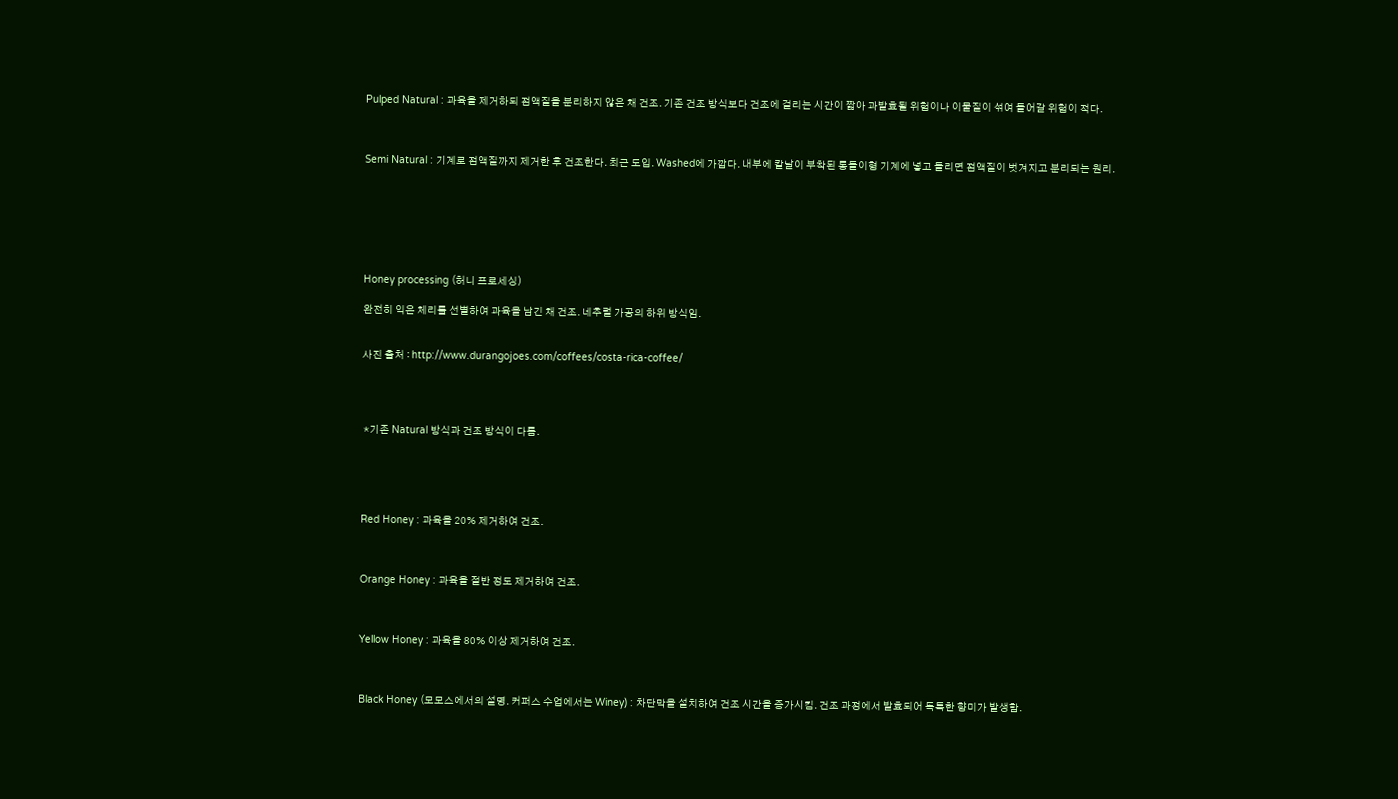Pulped Natural : 과육을 제거하되 점액질을 분리하지 않은 채 건조. 기존 건조 방식보다 건조에 걸리는 시간이 짧아 과발효될 위험이나 이물질이 섞여 들어갈 위험이 적다.



Semi Natural : 기계로 점액질까지 제거한 후 건조한다. 최근 도입. Washed에 가깝다. 내부에 칼날이 부착된 통돌이형 기계에 넣고 돌리면 점액질이 벗겨지고 분리되는 원리.







Honey processing (허니 프로세싱)

완전히 익은 체리를 선별하여 과육을 남긴 채 건조. 네추럴 가공의 하위 방식임.


사진 출처 : http://www.durangojoes.com/coffees/costa-rica-coffee/




 *기존 Natural 방식과 건조 방식이 다름.





Red Honey : 과육을 20% 제거하여 건조.



Orange Honey : 과육을 절반 정도 제거하여 건조.



Yellow Honey : 과육을 80% 이상 제거하여 건조.



Black Honey (모모스에서의 설명. 커퍼스 수업에서는 Winey) : 차단막을 설치하여 건조 시간을 증가시킴. 건조 과정에서 발효되어 독특한 향미가 발생함.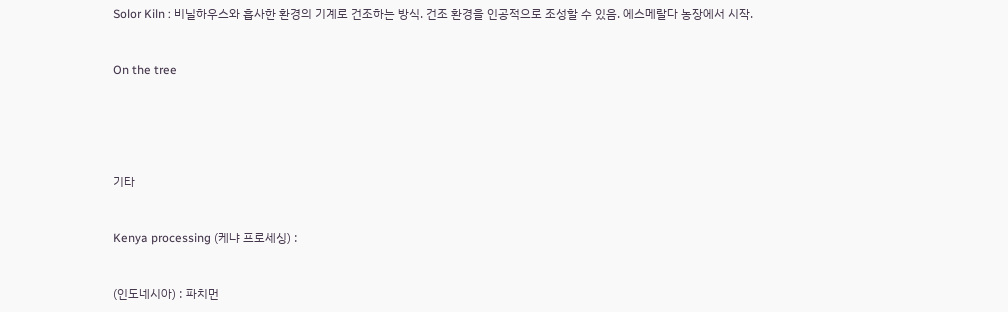Solor Kiln : 비닐하우스와 흡사한 환경의 기계로 건조하는 방식. 건조 환경을 인공적으로 조성할 수 있음. 에스메랄다 농장에서 시작.



On the tree







기타



Kenya processing (케냐 프로세싱) :



(인도네시아) : 파치먼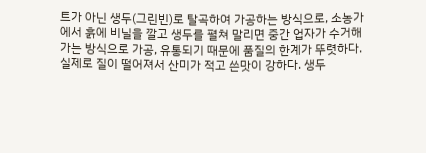트가 아닌 생두(그린빈)로 탈곡하여 가공하는 방식으로, 소농가에서 흙에 비닐을 깔고 생두를 펼쳐 말리면 중간 업자가 수거해 가는 방식으로 가공, 유통되기 때문에 품질의 한계가 뚜렷하다. 실제로 질이 떨어져서 산미가 적고 쓴맛이 강하다. 생두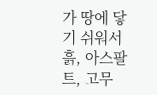가 땅에 닿기 쉬워서 흙, 아스팔트, 고무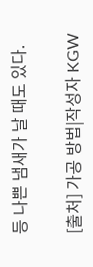등 나쁜 냄새가 날 때도 있다.

[출처] 가공 방법|작성자 KGW